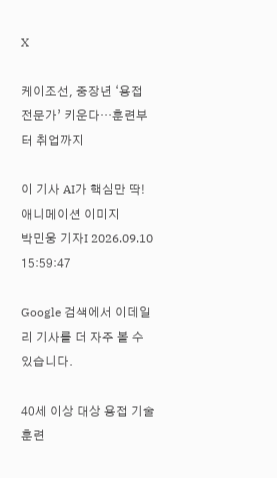X

케이조선, 중장년 ‘용접 전문가’ 키운다…훈련부터 취업까지

이 기사 AI가 핵심만 딱!
애니메이션 이미지
박민웅 기자I 2026.09.10 15:59:47

Google 검색에서 이데일리 기사를 더 자주 볼 수 있습니다.

40세 이상 대상 용접 기술훈련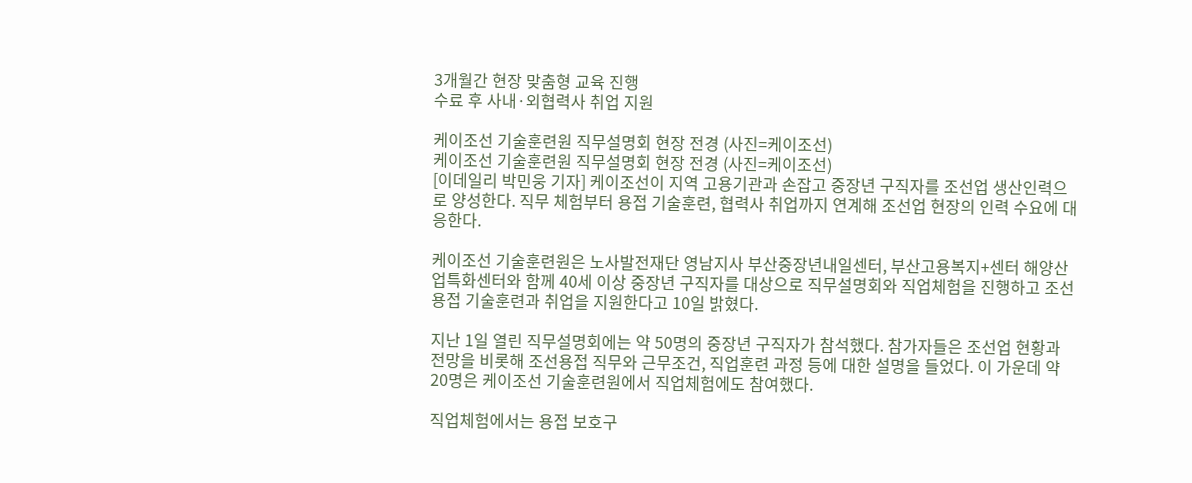3개월간 현장 맞춤형 교육 진행
수료 후 사내·외협력사 취업 지원

케이조선 기술훈련원 직무설명회 현장 전경 (사진=케이조선)
케이조선 기술훈련원 직무설명회 현장 전경 (사진=케이조선)
[이데일리 박민웅 기자] 케이조선이 지역 고용기관과 손잡고 중장년 구직자를 조선업 생산인력으로 양성한다. 직무 체험부터 용접 기술훈련, 협력사 취업까지 연계해 조선업 현장의 인력 수요에 대응한다.

케이조선 기술훈련원은 노사발전재단 영남지사 부산중장년내일센터, 부산고용복지+센터 해양산업특화센터와 함께 40세 이상 중장년 구직자를 대상으로 직무설명회와 직업체험을 진행하고 조선용접 기술훈련과 취업을 지원한다고 10일 밝혔다.

지난 1일 열린 직무설명회에는 약 50명의 중장년 구직자가 참석했다. 참가자들은 조선업 현황과 전망을 비롯해 조선용접 직무와 근무조건, 직업훈련 과정 등에 대한 설명을 들었다. 이 가운데 약 20명은 케이조선 기술훈련원에서 직업체험에도 참여했다.

직업체험에서는 용접 보호구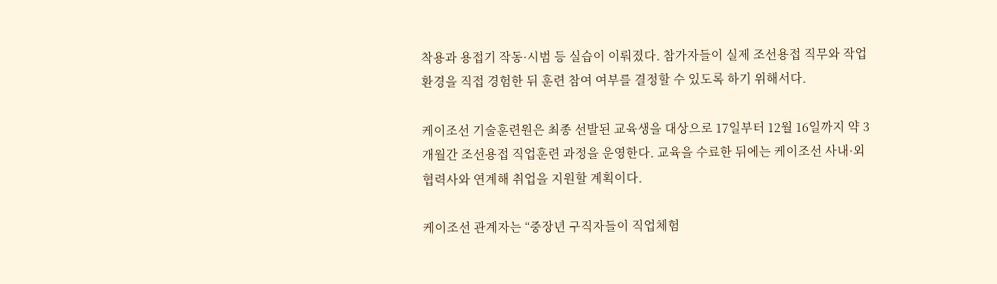착용과 용접기 작동·시범 등 실습이 이뤄졌다. 참가자들이 실제 조선용접 직무와 작업환경을 직접 경험한 뒤 훈련 참여 여부를 결정할 수 있도록 하기 위해서다.

케이조선 기술훈련원은 최종 선발된 교육생을 대상으로 17일부터 12월 16일까지 약 3개월간 조선용접 직업훈련 과정을 운영한다. 교육을 수료한 뒤에는 케이조선 사내·외협력사와 연계해 취업을 지원할 계획이다.

케이조선 관계자는 “중장년 구직자들이 직업체험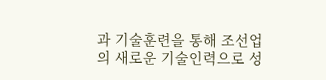과 기술훈련을 통해 조선업의 새로운 기술인력으로 성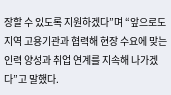장할 수 있도록 지원하겠다”며 “앞으로도 지역 고용기관과 협력해 현장 수요에 맞는 인력 양성과 취업 연계를 지속해 나가겠다”고 말했다.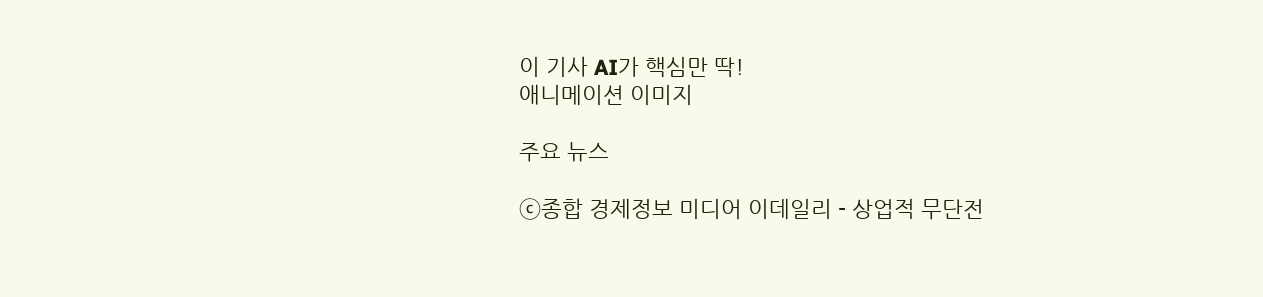이 기사 AI가 핵심만 딱!
애니메이션 이미지

주요 뉴스

ⓒ종합 경제정보 미디어 이데일리 - 상업적 무단전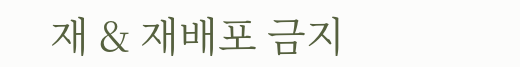재 & 재배포 금지